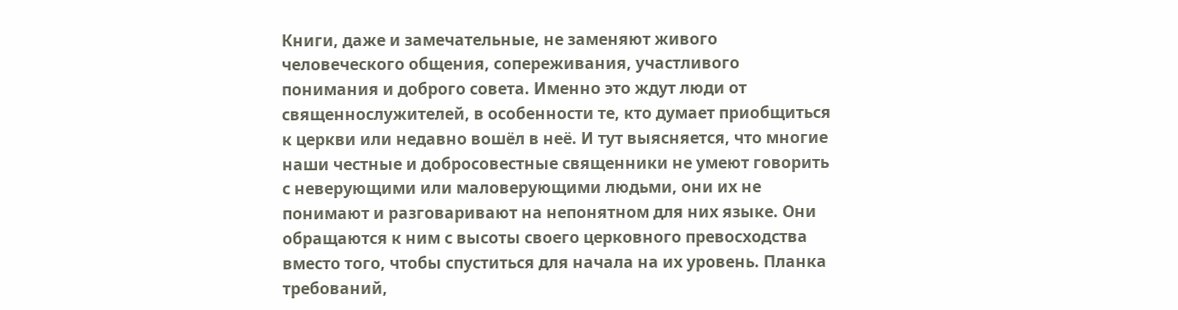Книги, даже и замечательные, не заменяют живого человеческого общения, сопереживания, участливого понимания и доброго совета. Именно это ждут люди от священнослужителей, в особенности те, кто думает приобщиться к церкви или недавно вошёл в неё. И тут выясняется, что многие наши честные и добросовестные священники не умеют говорить с неверующими или маловерующими людьми, они их не понимают и разговаривают на непонятном для них языке. Они обращаются к ним с высоты своего церковного превосходства вместо того, чтобы спуститься для начала на их уровень. Планка требований,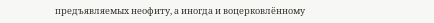предъявляемых неофиту, а иногда и воцерковлённому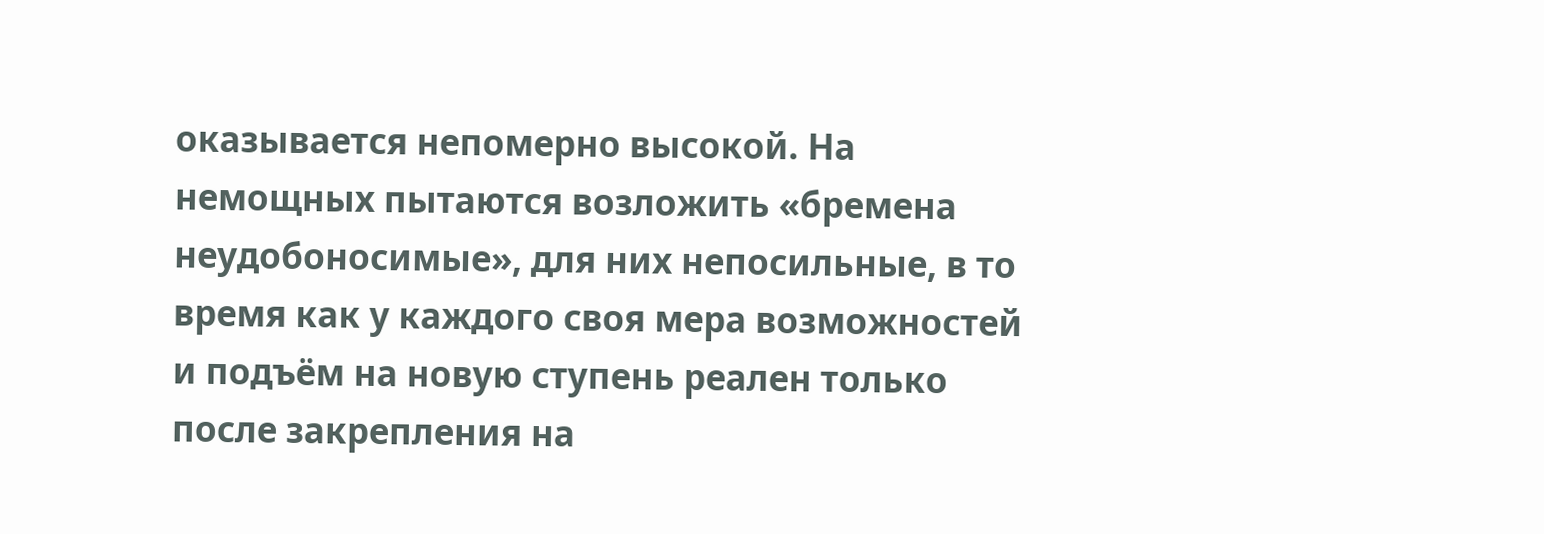оказывается непомерно высокой. На немощных пытаются возложить «бремена неудобоносимые», для них непосильные, в то время как у каждого своя мера возможностей и подъём на новую ступень реален только после закрепления на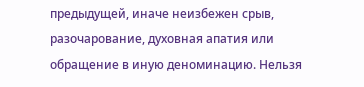предыдущей, иначе неизбежен срыв, разочарование, духовная апатия или обращение в иную деноминацию. Нельзя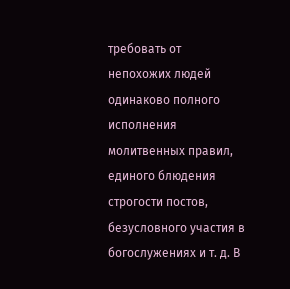требовать от непохожих людей одинаково полного исполнения молитвенных правил, единого блюдения строгости постов, безусловного участия в богослужениях и т. д. В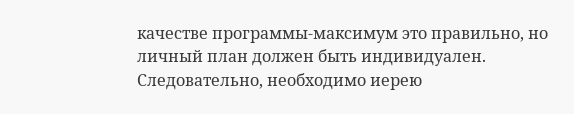качестве программы-максимум это правильно, но личный план должен быть индивидуален. Следовательно, необходимо иерею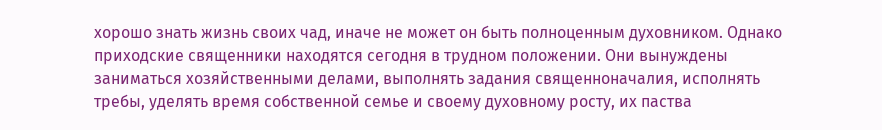хорошо знать жизнь своих чад, иначе не может он быть полноценным духовником. Однако приходские священники находятся сегодня в трудном положении. Они вынуждены заниматься хозяйственными делами, выполнять задания священноначалия, исполнять требы, уделять время собственной семье и своему духовному росту, их паства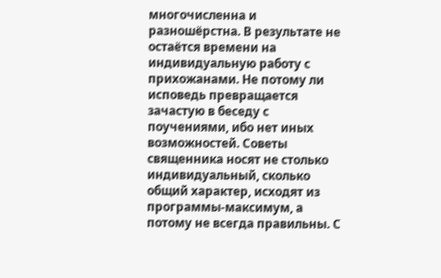многочисленна и разношёрстна. В результате не остаётся времени на индивидуальную работу с прихожанами. Не потому ли исповедь превращается зачастую в беседу с поучениями, ибо нет иных возможностей. Советы священника носят не столько индивидуальный, сколько общий характер, исходят из программы-максимум, а потому не всегда правильны. С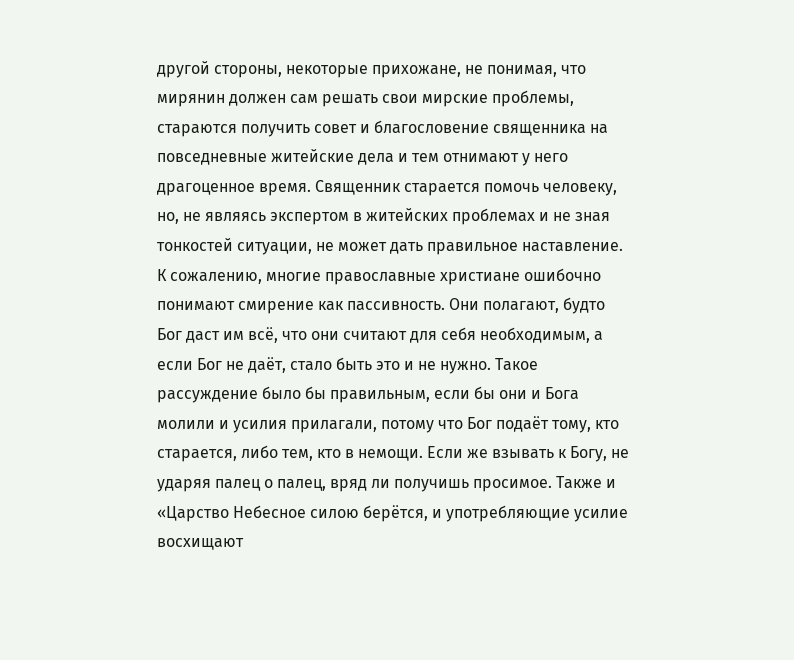другой стороны, некоторые прихожане, не понимая, что мирянин должен сам решать свои мирские проблемы, стараются получить совет и благословение священника на повседневные житейские дела и тем отнимают у него драгоценное время. Священник старается помочь человеку, но, не являясь экспертом в житейских проблемах и не зная тонкостей ситуации, не может дать правильное наставление.
К сожалению, многие православные христиане ошибочно понимают смирение как пассивность. Они полагают, будто Бог даст им всё, что они считают для себя необходимым, а если Бог не даёт, стало быть это и не нужно. Такое рассуждение было бы правильным, если бы они и Бога молили и усилия прилагали, потому что Бог подаёт тому, кто старается, либо тем, кто в немощи. Если же взывать к Богу, не ударяя палец о палец, вряд ли получишь просимое. Также и «Царство Небесное силою берётся, и употребляющие усилие восхищают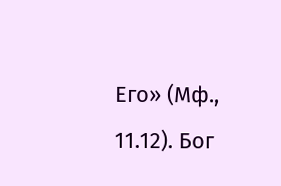Его» (Мф., 11.12). Бог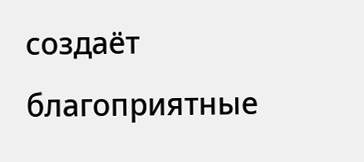создаёт благоприятные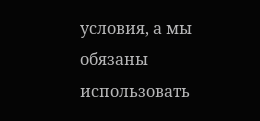условия, а мы обязаны использовать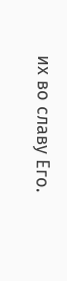их во славу Его.